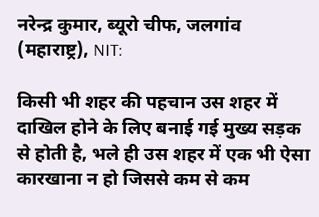नरेन्द्र कुमार, ब्यूरो चीफ, जलगांव (महाराष्ट्र), NIT:

किसी भी शहर की पहचान उस शहर में दाखिल होने के लिए बनाई गई मुख्य सड़क से होती है, भले ही उस शहर में एक भी ऐसा कारखाना न हो जिससे कम से कम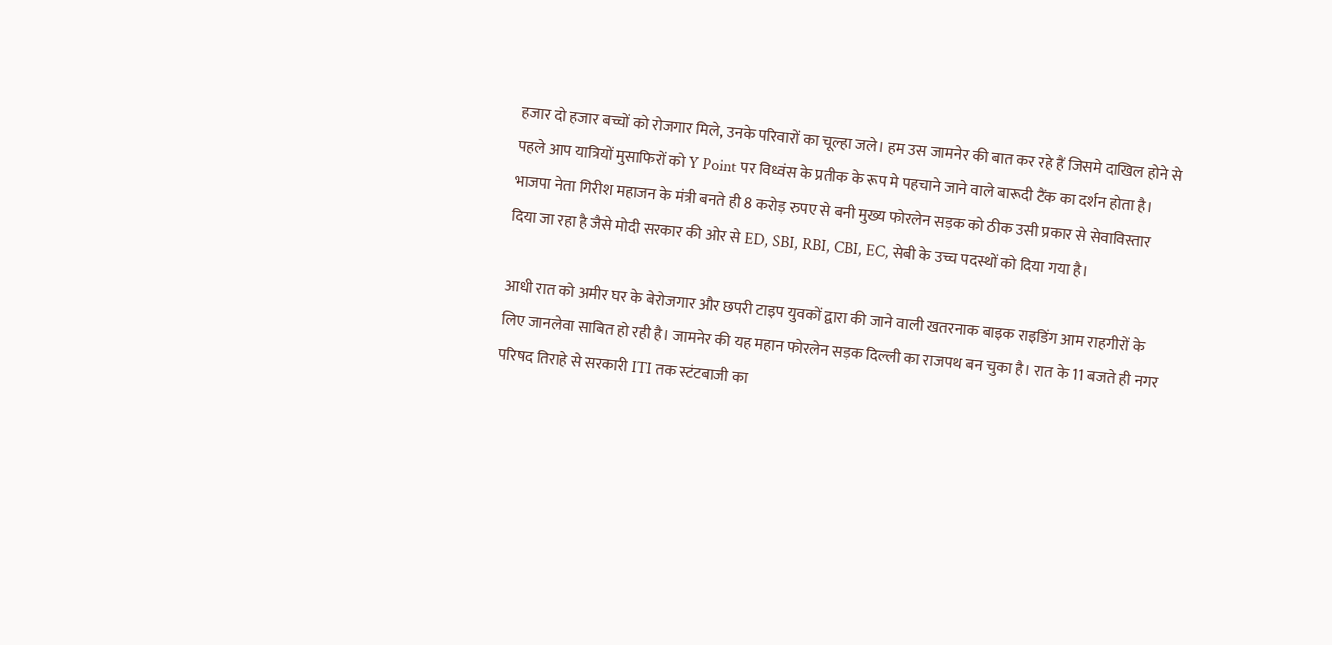हजार दो हजार बच्चों को रोजगार मिले, उनके परिवारों का चूल्हा जले। हम उस जामनेर की बात कर रहे हैं जिसमे दाखिल होने से पहले आप यात्रियों मुसाफिरों को Y Point पर विध्वंस के प्रतीक के रूप मे पहचाने जाने वाले बारूदी टैंक का दर्शन होता है। भाजपा नेता गिरीश महाजन के मंत्री बनते ही 8 करोड़ रुपए से बनी मुख्य फोरलेन सड़क को ठीक उसी प्रकार से सेवाविस्तार दिया जा रहा है जैसे मोदी सरकार की ओर से ED, SBI, RBI, CBI, EC, सेबी के उच्च पदस्थों को दिया गया है।

आधी रात को अमीर घर के बेरोजगार और छपरी टाइप युवकों द्वारा की जाने वाली खतरनाक बाइक राइडिंग आम राहगीरों के लिए जानलेवा साबित हो रही है। जामनेर की यह महान फोरलेन सड़क दिल्ली का राजपथ बन चुका है। रात के 11 बजते ही नगर परिषद तिराहे से सरकारी ITI तक स्टंटबाजी का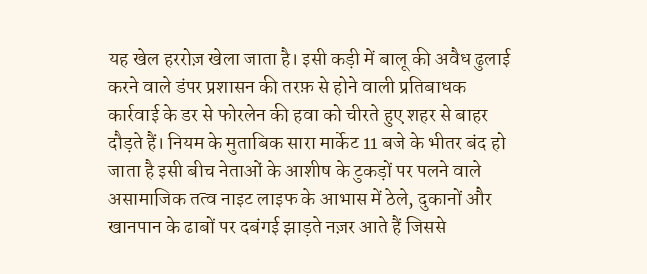यह खेल हररोज़ खेला जाता है। इसी कड़ी में बालू की अवैध ढुलाई करने वाले डंपर प्रशासन की तरफ़ से होने वाली प्रतिबाधक कार्रवाई के डर से फोरलेन की हवा को चीरते हुए शहर से बाहर दौड़ते हैं। नियम के मुताबिक सारा मार्केट 11 बजे के भीतर बंद हो जाता है इसी बीच नेताओं के आशीष के टुकड़ों पर पलने वाले असामाजिक तत्व नाइट लाइफ के आभास में ठेले, दुकानों और खानपान के ढाबों पर दबंगई झाड़ते नज़र आते हैं जिससे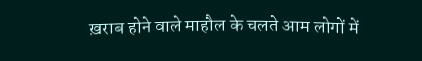ख़राब होने वाले माहौल के चलते आम लोगों में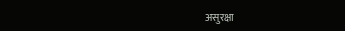असुरक्षा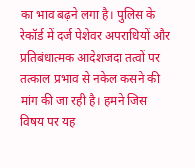का भाव बढ़ने लगा है। पुलिस के रेकॉर्ड में दर्ज पेशेवर अपराधियों और प्रतिबंधात्मक आदेशजदा तत्वों पर तत्काल प्रभाव से नकेल कसने की मांग की जा रही है। हमने जिस विषय पर यह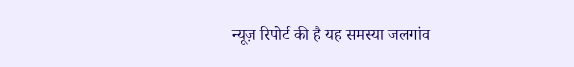न्यूज़ रिपोर्ट की है यह समस्या जलगांव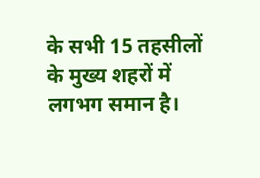के सभी 15 तहसीलों के मुख्य शहरों में लगभग समान है।